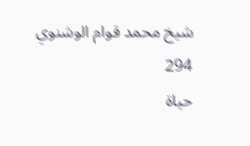شيخ محمد قوام الوشنوي
294
حياة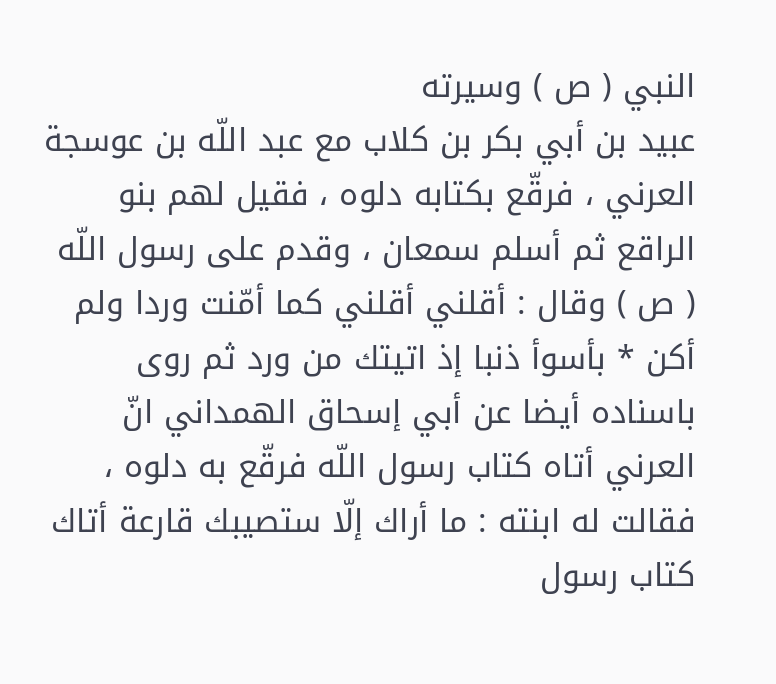النبي ( ص ) وسيرته
عبيد بن أبي بكر بن كلاب مع عبد اللّه بن عوسجة العرني ، فرقّع بكتابه دلوه ، فقيل لهم بنو الراقع ثم أسلم سمعان ، وقدم على رسول اللّه ( ص ) وقال : أقلني أقلني كما أمّنت وردا ولم أكن * بأسوأ ذنبا إذ اتيتك من ورد ثم روى باسناده أيضا عن أبي إسحاق الهمداني انّ العرني أتاه كتاب رسول اللّه فرقّع به دلوه ، فقالت له ابنته : ما أراك إلّا ستصيبك قارعة أتاك كتاب رسول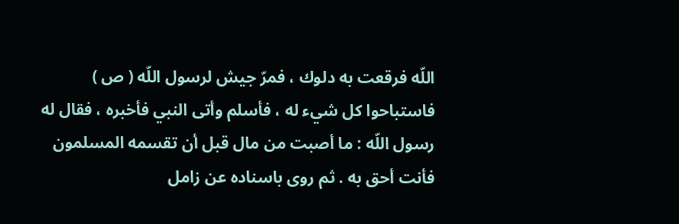اللّه فرقعت به دلوك ، فمرّ جيش لرسول اللّه ( ص ) فاستباحوا كل شيء له ، فأسلم وأتى النبي فأخبره ، فقال له رسول اللّه : ما أصبت من مال قبل أن تقسمه المسلمون فأنت أحق به . ثم روى باسناده عن زامل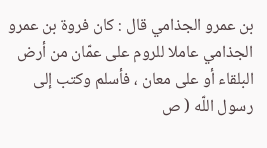بن عمرو الجذامي قال : كان فروة بن عمرو الجذامي عاملا للروم على عمّان من أرض البلقاء أو على معان ، فأسلم وكتب إلى رسول اللّه ( ص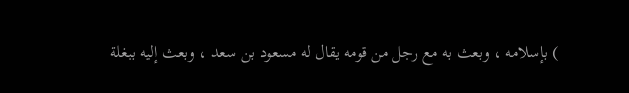) بإسلامه ، وبعث به مع رجل من قومه يقال له مسعود بن سعد ، وبعث إليه ببغلة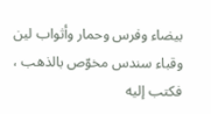بيضاء وفرس وحمار وأثواب لين وقباء سندس مخوّص بالذهب ، فكتب إليه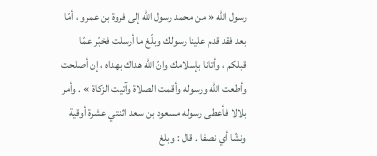رسول اللّه « من محمد رسول اللّه إلى فروة بن عمرو ، أمّا بعد فقد قدم علينا رسولك وبلّغ ما أرسلت فخبّر عمّا قبلكم ، وأتانا بإسلامك وانّ اللّه هداك بهداه ، إن أصلحت وأطعت اللّه ورسوله وأقمت الصلاة وآتيت الزكاة » . وأمر بلالا فأعطى رسوله مسعود بن سعد اثنتي عشرة أوقية ونشّا أي نصفا . قال : وبلغ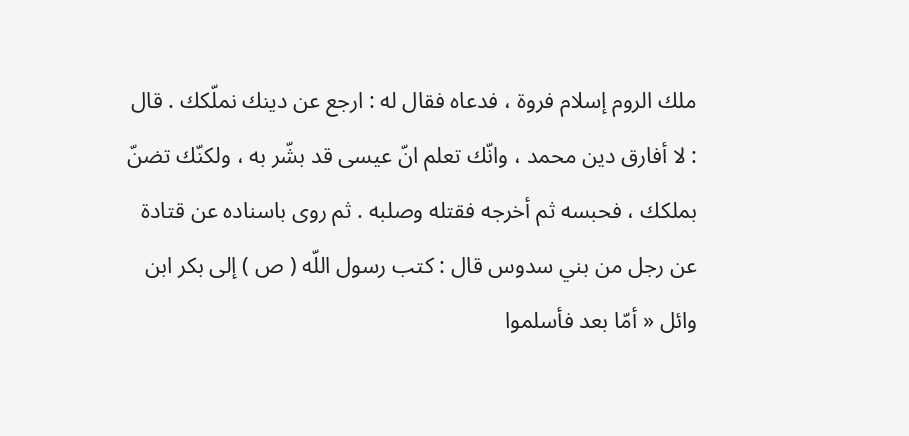ملك الروم إسلام فروة ، فدعاه فقال له : ارجع عن دينك نملّكك . قال : لا أفارق دين محمد ، وانّك تعلم انّ عيسى قد بشّر به ، ولكنّك تضنّ بملكك ، فحبسه ثم أخرجه فقتله وصلبه . ثم روى باسناده عن قتادة عن رجل من بني سدوس قال : كتب رسول اللّه ( ص ) إلى بكر ابن وائل « أمّا بعد فأسلموا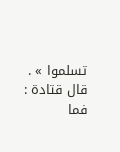تسلموا » . قال قتادة : فما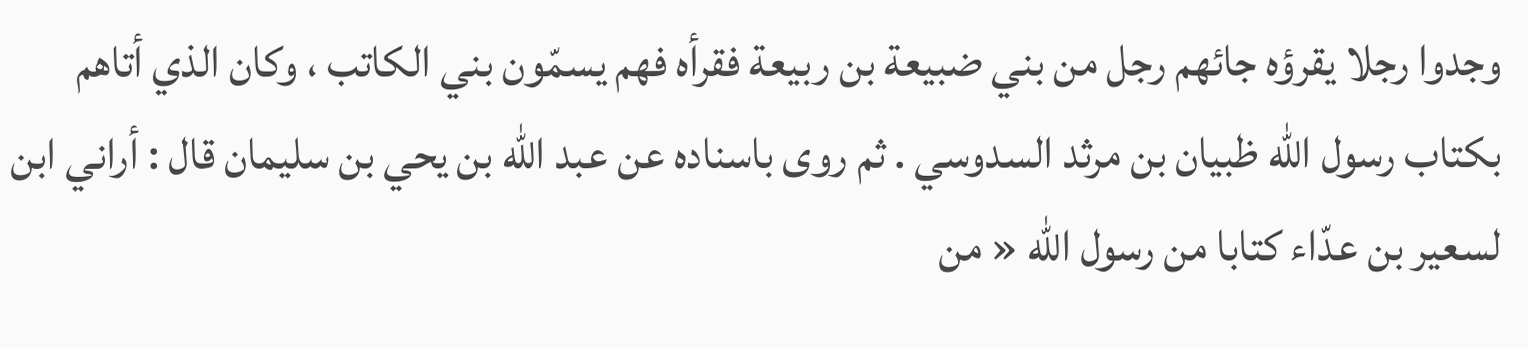وجدوا رجلا يقرؤه جائهم رجل من بني ضبيعة بن ربيعة فقرأه فهم يسمّون بني الكاتب ، وكان الذي أتاهم بكتاب رسول اللّه ظبيان بن مرثد السدوسي . ثم روى باسناده عن عبد اللّه بن يحي بن سليمان قال : أراني ابن لسعير بن عدّاء كتابا من رسول اللّه « من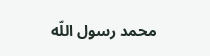محمد رسول اللّه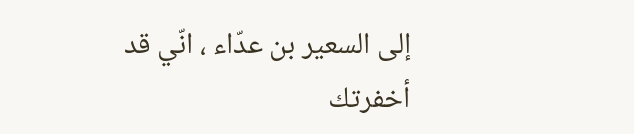إلى السعير بن عدّاء ، انّي قد أخفرتك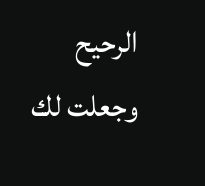الرحيح وجعلت لك